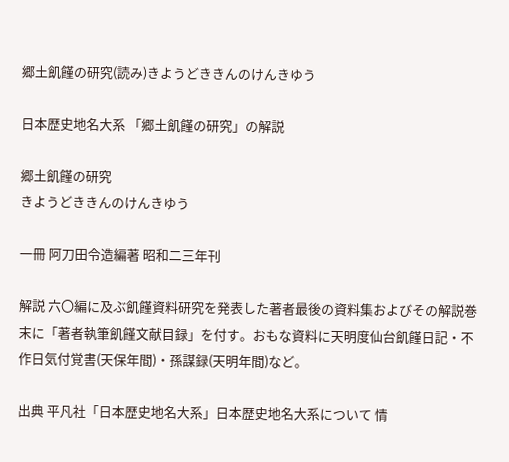郷土飢饉の研究(読み)きようどききんのけんきゆう

日本歴史地名大系 「郷土飢饉の研究」の解説

郷土飢饉の研究
きようどききんのけんきゆう

一冊 阿刀田令造編著 昭和二三年刊

解説 六〇編に及ぶ飢饉資料研究を発表した著者最後の資料集およびその解説巻末に「著者執筆飢饉文献目録」を付す。おもな資料に天明度仙台飢饉日記・不作日気付覚書(天保年間)・孫謀録(天明年間)など。

出典 平凡社「日本歴史地名大系」日本歴史地名大系について 情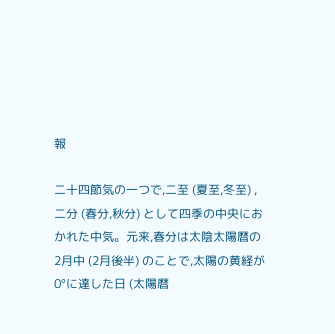報

二十四節気の一つで,二至 (夏至,冬至) ,二分 (春分,秋分) として四季の中央におかれた中気。元来,春分は太陰太陽暦の2月中 (2月後半) のことで,太陽の黄経が0°に達した日 (太陽暦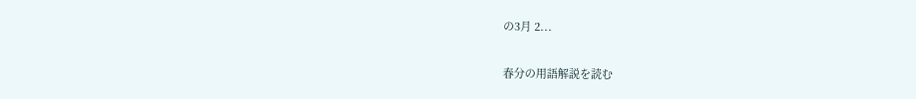の3月 2...

春分の用語解説を読む